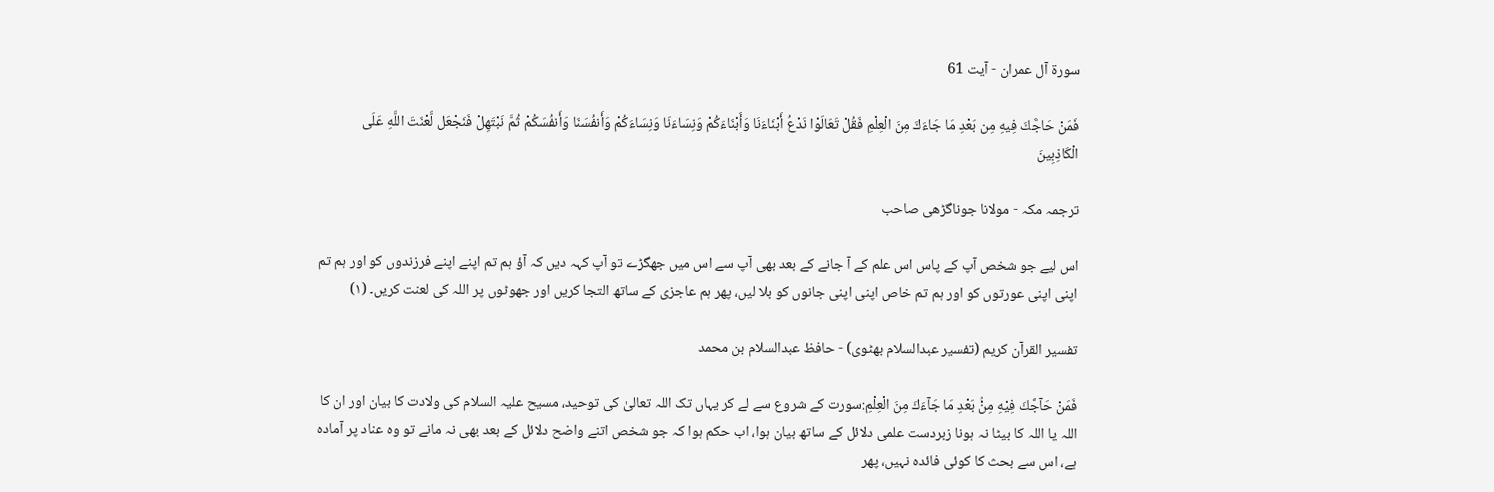سورة آل عمران - آیت 61

فَمَنْ حَاجَّكَ فِيهِ مِن بَعْدِ مَا جَاءَكَ مِنَ الْعِلْمِ فَقُلْ تَعَالَوْا نَدْعُ أَبْنَاءَنَا وَأَبْنَاءَكُمْ وَنِسَاءَنَا وَنِسَاءَكُمْ وَأَنفُسَنَا وَأَنفُسَكُمْ ثُمَّ نَبْتَهِلْ فَنَجْعَل لَّعْنَتَ اللَّهِ عَلَى الْكَاذِبِينَ

ترجمہ مکہ - مولانا جوناگڑھی صاحب

اس لیے جو شخص آپ کے پاس اس علم کے آ جانے کے بعد بھی آپ سے اس میں جھگڑے تو آپ کہہ دیں کہ آؤ ہم تم اپنے اپنے فرزندوں کو اور ہم تم اپنی اپنی عورتوں کو اور ہم تم خاص اپنی اپنی جانوں کو بلا لیں، پھر ہم عاجزی کے ساتھ التجا کریں اور جھوٹوں پر اللہ کی لعنت کریں۔ (١)

تفسیر القرآن کریم (تفسیر عبدالسلام بھٹوی) - حافظ عبدالسلام بن محمد

فَمَنْ حَآجَّكَ فِيْهِ مِنْۢ بَعْدِ مَا جَآءَكَ مِنَ الْعِلْمِ:سورت کے شروع سے لے کر یہاں تک اللہ تعالیٰ کی توحید، مسیح علیہ السلام کی ولادت کا بیان اور ان کا اللہ یا اللہ کا بیٹا نہ ہونا زبردست علمی دلائل کے ساتھ بیان ہوا، اب حکم ہوا کہ جو شخص اتنے واضح دلائل کے بعد بھی نہ مانے تو وہ عناد پر آمادہ ہے، اس سے بحث کا کوئی فائدہ نہیں، پھر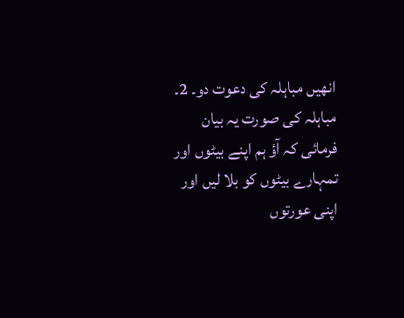انھیں مباہلہ کی دعوت دو۔ 2۔ مباہلہ کی صورت یہ بیان فرمائی کہ آؤ ہم اپنے بیٹوں اور تمہارے بیٹوں کو بلا لیں اور اپنی عورتوں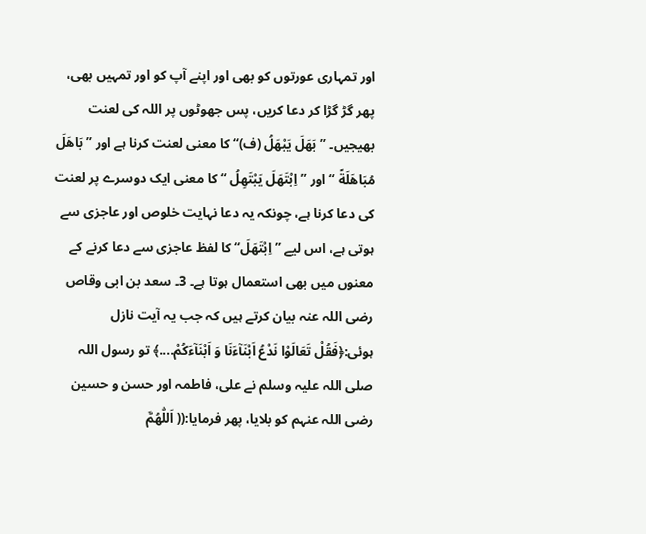اور تمہاری عورتوں کو بھی اور اپنے آپ کو اور تمہیں بھی، پھر گڑ گڑا کر دعا کریں، پس جھوٹوں پر اللہ کی لعنت بھیجیں۔ ’’ بَهَلَ يَبْهَلُ (ف)‘‘ کا معنی لعنت کرنا ہے اور ’’ بَاهَلَ مُبَاهَلَةً ‘‘ اور ’’اِبْتَهَلَ يَبْتَهِلُ ‘‘ کا معنی ایک دوسرے پر لعنت کی دعا کرنا ہے، چونکہ یہ دعا نہایت خلوص اور عاجزی سے ہوتی ہے، اس لیے ’’اِبْتَهَلَ‘‘ کا لفظ عاجزی سے دعا کرنے کے معنوں میں بھی استعمال ہوتا ہے۔ 3۔ سعد بن ابی وقاص رضی اللہ عنہ بیان کرتے ہیں کہ جب یہ آیت نازل ہوئی:﴿فَقُلْ تَعَالَوْا نَدْعُ اَبْنَآءَنَا وَ اَبْنَآءَكُمْ....﴾ تو رسول اللہ صلی اللہ علیہ وسلم نے علی، فاطمہ اور حسن و حسین رضی اللہ عنہم کو بلایا، پھر فرمایا:(( اَللّٰهُمَّ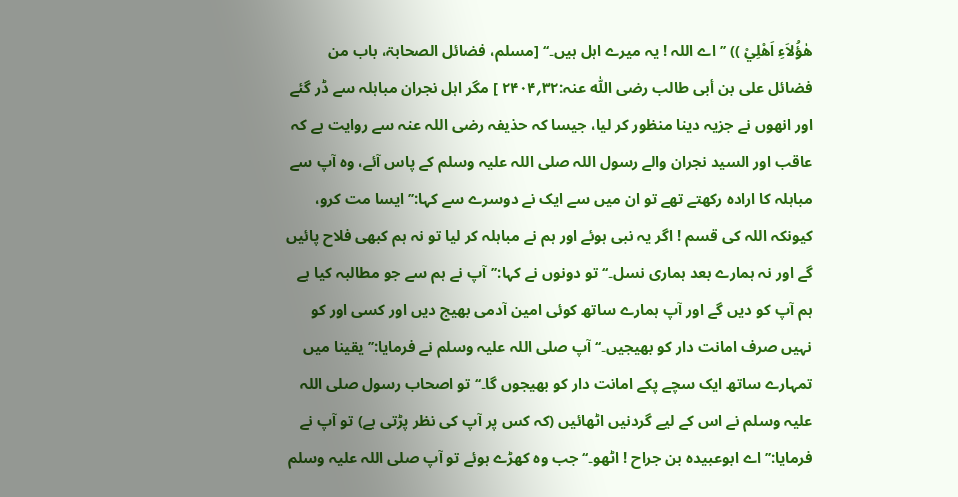هٰؤُلاَءِ اَهْلِيْ )) ’’اے اللہ ! یہ میرے اہل ہیں۔‘‘ [مسلم، فضائل الصحابۃ، باب من فضائل علی بن أبی طالب رضی اللّٰہ عنہ:۳۲؍۲۴۰۴ ] مگر اہل نجران مباہلہ سے ڈر گئے اور انھوں نے جزیہ دینا منظور کر لیا، جیسا کہ حذیفہ رضی اللہ عنہ سے روایت ہے کہ عاقب اور السید نجران والے رسول اللہ صلی اللہ علیہ وسلم کے پاس آئے، وہ آپ سے مباہلہ کا ارادہ رکھتے تھے تو ان میں سے ایک نے دوسرے سے کہا:’’ایسا مت کرو، کیونکہ اللہ کی قسم ! اگر یہ نبی ہوئے اور ہم نے مباہلہ کر لیا تو نہ ہم کبھی فلاح پائیں گے اور نہ ہمارے بعد ہماری نسل۔‘‘ تو دونوں نے کہا:’’آپ نے ہم سے جو مطالبہ کیا ہے ہم آپ کو دیں گے اور آپ ہمارے ساتھ کوئی امین آدمی بھیج دیں اور کسی اور کو نہیں صرف امانت دار کو بھیجیں۔‘‘ آپ صلی اللہ علیہ وسلم نے فرمایا:’’یقینا میں تمہارے ساتھ ایک سچے پکے امانت دار کو بھیجوں گا۔‘‘ تو اصحاب رسول صلی اللہ علیہ وسلم نے اس کے لیے گردنیں اٹھائیں (کہ کس پر آپ کی نظر پڑتی ہے) تو آپ نے فرمایا:’’اے ابوعبیدہ بن جراح ! اٹھو۔‘‘ جب وہ کھڑے ہوئے تو آپ صلی اللہ علیہ وسلم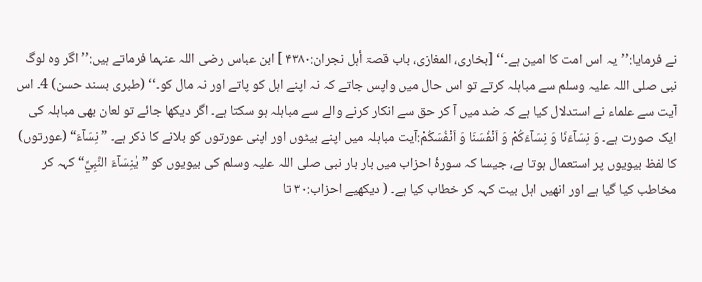نے فرمایا:’’یہ اس امت کا امین ہے۔‘‘ [بخاری، المغازی، باب قصۃ أہل نجران:۴۳۸۰ ] ابن عباس رضی اللہ عنہما فرماتے ہیں:’’اگر وہ لوگ نبی صلی اللہ علیہ وسلم سے مباہلہ کرتے تو اس حال میں واپس جاتے کہ نہ اپنے اہل کو پاتے اور نہ مال کو۔‘‘ (طبری بسند حسن) 4۔ اس آیت سے علماء نے استدلال کیا ہے کہ ضد میں آ کر حق سے انکار کرنے والے سے مباہلہ ہو سکتا ہے۔ اگر دیکھا جائے تو لعان بھی مباہلہ کی ایک صورت ہے۔ وَ نِسَآءَنَا وَ نِسَآءَكُمْ وَ اَنْفُسَنَا وَ اَنْفُسَكُمْ:آیت مباہلہ میں اپنے بیٹوں اور اپنی عورتوں کو بلانے کا ذکر ہے۔ ”نِسَآءَ“ (عورتوں) کا لفظ بیویوں پر استعمال ہوتا ہے، جیسا کہ سورۂ احزاب میں بار بار نبی صلی اللہ علیہ وسلم کی بیویوں کو ”يٰنِسَآءَ النَّبِيِّ“ کہہ کر مخاطب کیا گیا ہے اور انھیں اہل بیت کہہ کر خطاب کیا ہے۔ ( دیکھیے احزاب:۳۰ تا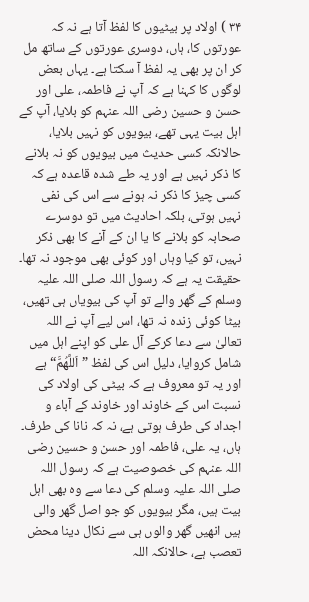۳۴ ) اولاد پر بیٹیوں کا لفظ آتا ہے نہ کہ عورتوں کا، ہاں، دوسری عورتوں کے ساتھ مل کر ان پر بھی یہ لفظ آ سکتا ہے۔ یہاں بعض لوگوں کا کہنا ہے کہ آپ نے فاطمہ، علی اور حسن و حسین رضی اللہ عنہم کو بلایا، آپ کے اہل بیت یہی تھے، بیویوں کو نہیں بلایا، حالانکہ کسی حدیث میں بیویوں کو نہ بلانے کا ذکر نہیں ہے اور یہ طے شدہ قاعدہ ہے کہ کسی چیز کا ذکر نہ ہونے سے اس کی نفی نہیں ہوتی، بلکہ احادیث میں تو دوسرے صحابہ کو بلانے کا یا ان کے آنے کا بھی ذکر نہیں، تو کیا وہاں اور کوئی بھی موجود نہ تھا۔ حقیقت یہ ہے کہ رسول اللہ صلی اللہ علیہ وسلم کے گھر والے تو آپ کی بیویاں ہی تھیں، بیٹا کوئی زندہ نہ تھا، اس لیے آپ نے اللہ تعالیٰ سے دعا کرکے آل علی کو اپنے اہل میں شامل کروایا، دلیل اس کی لفظ ”اَللَّهُمَّ“ ہے اور یہ تو معروف ہے کہ بیٹی کی اولاد کی نسبت اس کے خاوند اور خاوند کے آباء و اجداد کی طرف ہوتی ہے، نہ کہ نانا کی طرف۔ ہاں، یہ علی، فاطمہ اور حسن و حسین رضی اللہ عنہم کی خصوصیت ہے کہ رسول اللہ صلی اللہ علیہ وسلم کی دعا سے وہ بھی اہل بیت ہیں، مگر بیویوں کو جو اصل گھر والی ہیں انھیں گھر والوں ہی سے نکال دینا محض تعصب ہے، حالانکہ اللہ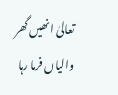تعالیٰ انھیں گھر والیاں فرما رہا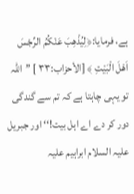ہے، فرمایا:﴿لِيُذْهِبَ عَنْكُمُ الرِّجْسَ اَهْلَ الْبَيْتِ ﴾ [الأحزاب:۳۳ ] ’’اللہ تو یہی چاہتا ہے کہ تم سے گندگی دور کر دے اے اہل بیت!‘‘ اور جبریل علیہ السلام ابراہیم علیہ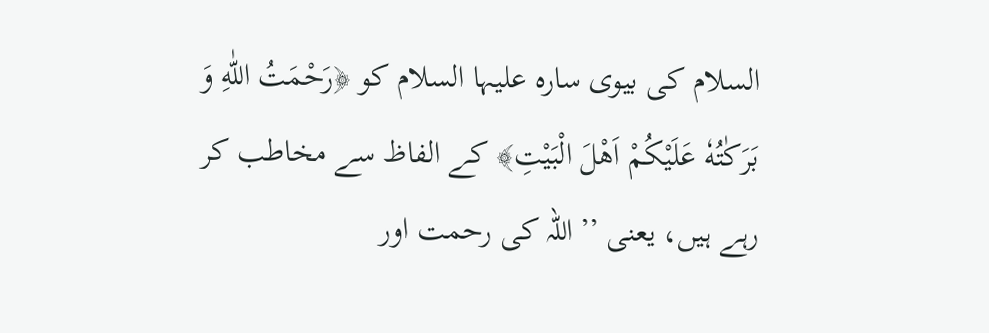السلام کی بیوی سارہ علیہا السلام کو ﴿رَحْمَتُ اللّٰهِ وَ بَرَكٰتُهٗ عَلَيْكُمْ اَهْلَ الْبَيْتِ﴾ کے الفاظ سے مخاطب کر رہے ہیں، یعنی ’’ اللہ کی رحمت اور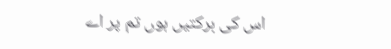اس کی برکتیں ہوں تم پر اے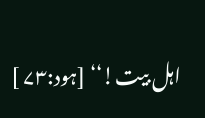اہل بیت!‘‘ [ہود:۷۳ ]